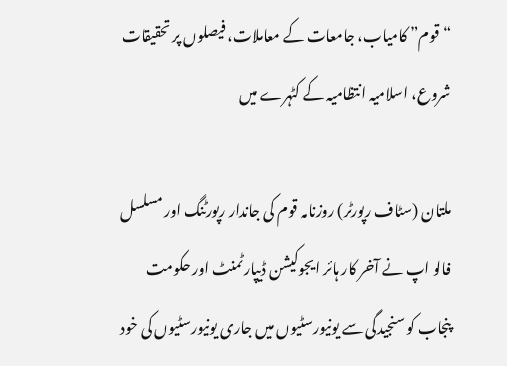“قوم” کامیاب، جامعات کے معاملات، فیصلوں پر تحقیقات شروع، اسلامیہ انتظامیہ کے کٹہرے میں

ملتان (سٹاف رپورٹر) روزنامہ قوم کی جاندار رپورٹنگ اور مسلسل فالو اپ نے آخر کار ہائر ایجوکیشن ڈیپارٹمنٹ اور حکومت پنجاب کو سنجیدگی سے یونیورسٹیوں میں جاری یونیورسٹیوں کی خود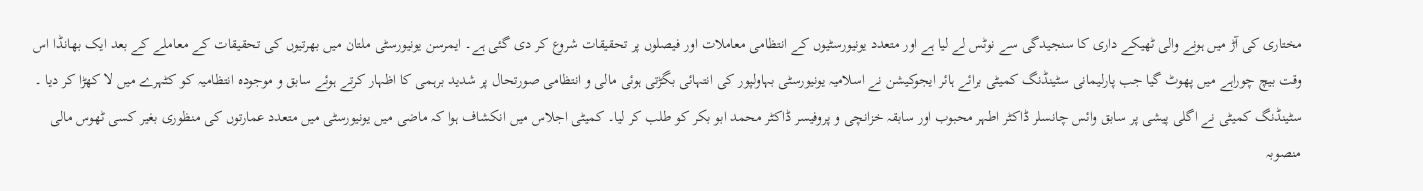مختاری کی آڑ میں ہونے والی ٹھیکے داری کا سنجیدگی سے نوٹس لے لیا ہے اور متعدد یونیورسٹیوں کے انتظامی معاملات اور فیصلوں پر تحقیقات شروع کر دی گئی ہے۔ ایمرسن یونیورسٹی ملتان میں بھرتیوں کی تحقیقات کے معاملے کے بعد ایک بھانڈا اس وقت بیچ چوراہے میں پھوٹ گیا جب پارلیمانی سٹینڈنگ کمیٹی برائے ہائر ایجوکیشن نے اسلامیہ یونیورسٹی بہاولپور کی انتہائی بگڑتی ہوئی مالی و انتظامی صورتحال پر شدید برہمی کا اظہار کرتے ہوئے سابق و موجودہ انتظامیہ کو کٹہرے میں لا کھڑا کر دیا ۔ سٹینڈنگ کمیٹی نے اگلی پیشی پر سابق وائس چانسلر ڈاکٹر اطہر محبوب اور سابقہ خزانچی و پروفیسر ڈاکٹر محمد ابو بکر کو طلب کر لیا۔ کمیٹی اجلاس میں انکشاف ہوا کہ ماضی میں یونیورسٹی میں متعدد عمارتوں کی منظوری بغیر کسی ٹھوس مالی منصوبہ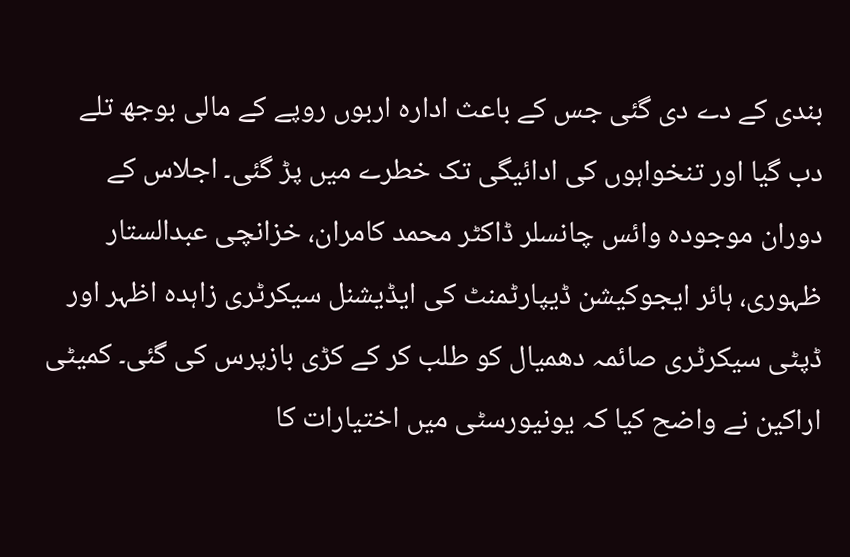بندی کے دے دی گئی جس کے باعث ادارہ اربوں روپے کے مالی بوجھ تلے دب گیا اور تنخواہوں کی ادائیگی تک خطرے میں پڑ گئی۔ اجلاس کے دوران موجودہ وائس چانسلر ڈاکٹر محمد کامران، خزانچی عبدالستار ظہوری، ہائر ایجوکیشن ڈیپارٹمنٹ کی ایڈیشنل سیکرٹری زاہدہ اظہر اور ڈپٹی سیکرٹری صائمہ دھمیال کو طلب کر کے کڑی بازپرس کی گئی۔ کمیٹی اراکین نے واضح کیا کہ یونیورسٹی میں اختیارات کا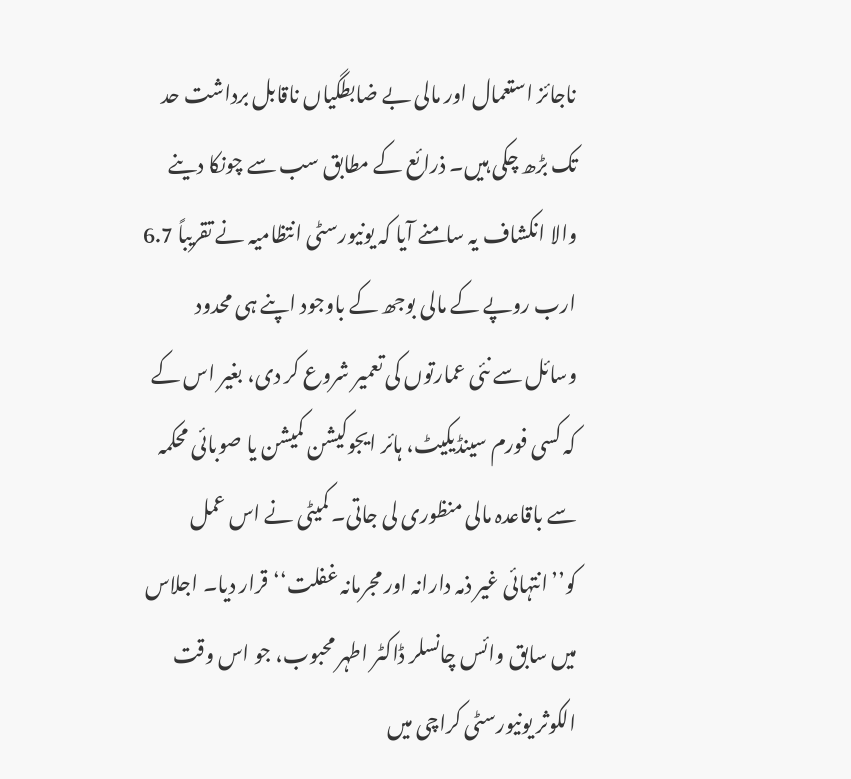ناجائز استعمال اور مالی بے ضابطگیاں ناقابل برداشت حد تک بڑھ چکی ہیں۔ ذرائع کے مطابق سب سے چونکا دینے والا انکشاف یہ سامنے آیا کہ یونیورسٹی انتظامیہ نے تقریباً 6.7 ارب روپے کے مالی بوجھ کے باوجود اپنے ہی محدود وسائل سے نئی عمارتوں کی تعمیر شروع کر دی، بغیر اس کے کہ کسی فورم سینڈیکیٹ، ہائر ایجوکیشن کمیشن یا صوبائی محکمہ سے باقاعدہ مالی منظوری لی جاتی۔ کمیٹی نے اس عمل کو’’انتہائی غیر ذمہ دارانہ اور مجرمانہ غفلت‘‘قرار دیا۔ اجلاس میں سابق وائس چانسلر ڈاکٹر اطہر محبوب، جو اس وقت الکوثر یونیورسٹی کراچی میں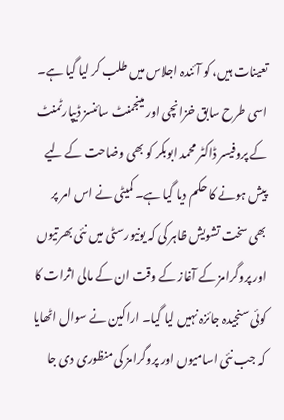تعینات ہیں، کو آئندہ اجلاس میں طلب کر لیا گیا ہے۔ اسی طرح سابق خزانچی اور مینجمنٹ سائنسز ڈیپارٹمنٹ کے پروفیسر ڈاکٹر محمد ابوبکر کو بھی وضاحت کے لیے پیش ہونے کا حکم دیا گیا ہے۔ کمیٹی نے اس امر پر بھی سخت تشویش ظاہر کی کہ یونیورسٹی میں نئی بھرتیوں اور پروگرامز کے آغاز کے وقت ان کے مالی اثرات کا کوئی سنجیدہ جائزہ نہیں لیا گیا۔ اراکین نے سوال اٹھایا کہ جب نئی اسامیوں اور پروگرامز کی منظوری دی جا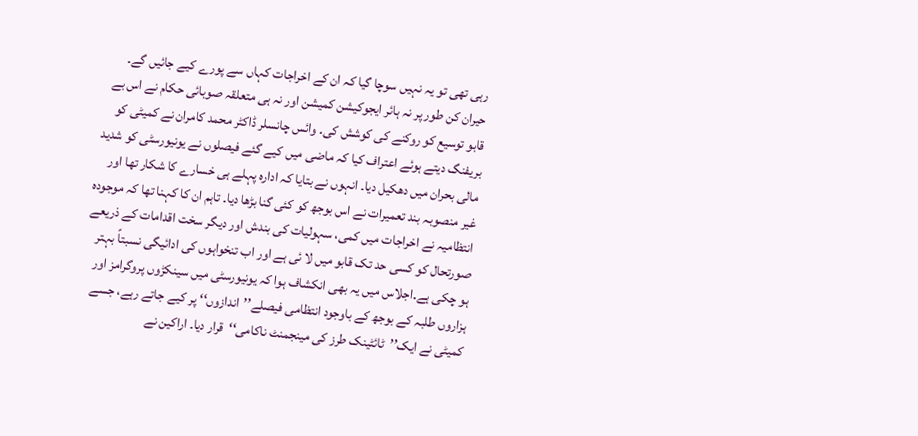رہی تھی تو یہ نہیں سوچا گیا کہ ان کے اخراجات کہاں سے پورے کیے جائیں گے۔ حیران کن طور پر نہ ہائر ایجوکیشن کمیشن اور نہ ہی متعلقہ صوبائی حکام نے اس بے قابو توسیع کو روکنے کی کوشش کی۔ وائس چانسلر ڈاکٹر محمد کامران نے کمیٹی کو بریفنگ دیتے ہوئے اعتراف کیا کہ ماضی میں کیے گئے فیصلوں نے یونیورسٹی کو شدید مالی بحران میں دھکیل دیا۔ انہوں نے بتایا کہ ادارہ پہلے ہی خسارے کا شکار تھا اور غیر منصوبہ بند تعمیرات نے اس بوجھ کو کئی گنا بڑھا دیا۔ تاہم ان کا کہنا تھا کہ موجودہ انتظامیہ نے اخراجات میں کمی، سہولیات کی بندش اور دیگر سخت اقدامات کے ذریعے صورتحال کو کسی حد تک قابو میں لا ئی ہے اور اب تنخواہوں کی ادائیگی نسبتاً بہتر ہو چکی ہے۔اجلاس میں یہ بھی انکشاف ہوا کہ یونیورسٹی میں سینکڑوں پروگرامز اور ہزاروں طلبہ کے بوجھ کے باوجود انتظامی فیصلے’’اندازوں‘‘ پر کیے جاتے رہے، جسے کمیٹی نے ایک’’ٹائٹینک طرز کی مینجمنٹ ناکامی‘‘قرار دیا۔ اراکین نے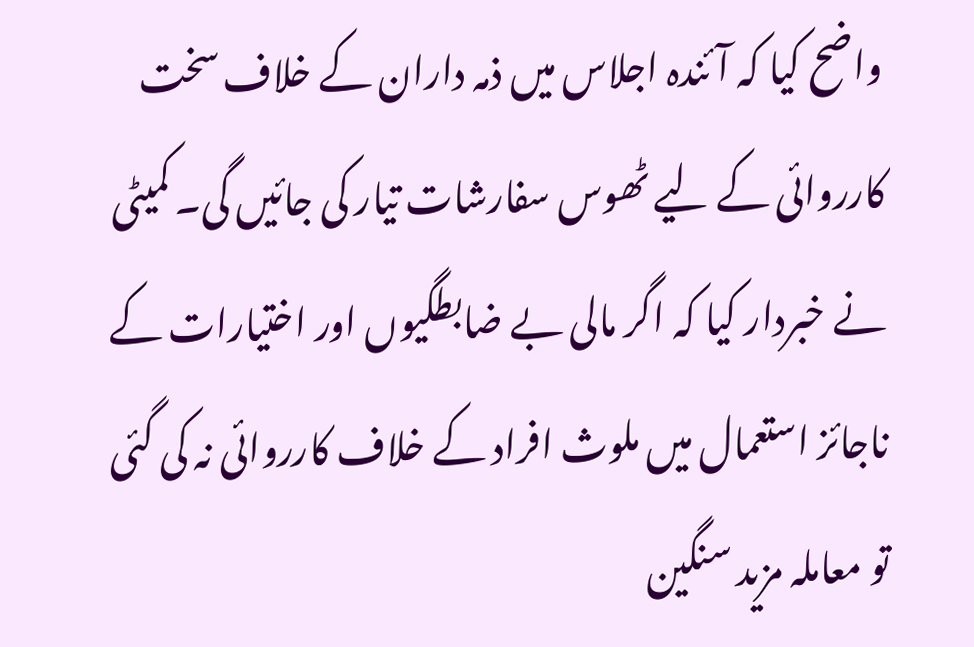واضح کیا کہ آئندہ اجلاس میں ذمہ داران کے خلاف سخت کارروائی کے لیے ٹھوس سفارشات تیار کی جائیں گی۔ کمیٹی نے خبردار کیا کہ اگر مالی بے ضابطگیوں اور اختیارات کے ناجائز استعمال میں ملوث افراد کے خلاف کارروائی نہ کی گئی تو معاملہ مزید سنگین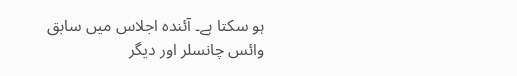ہو سکتا ہے۔ آئندہ اجلاس میں سابق وائس چانسلر اور دیگر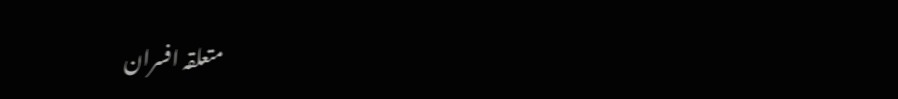متعلقہ افسران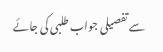سے تفصیلی جواب طلبی کی جائے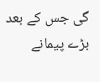گی جس کے بعد بڑے پیمانے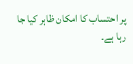پر احتساب کا امکان ظاہر کیا جا رہا ہے۔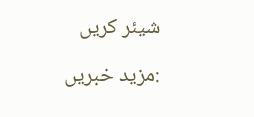شیئر کریں

:مزید خبریں